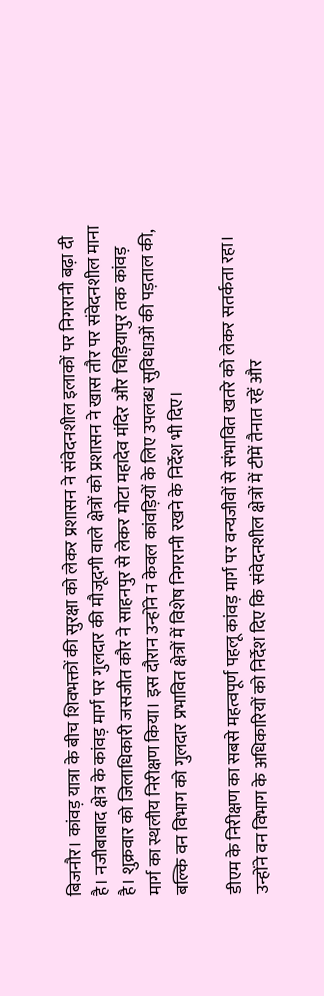बिजनौर। कांवड़ यात्रा के बीच शिवभक्तों की सुरक्षा को लेकर प्रशासन ने संवेदनशील इलाकों पर निगरानी बढ़ा दी है। नजीबाबाद क्षेत्र के कांवड़ मार्ग पर गुलदार की मौजूदगी वाले क्षेत्रों को प्रशासन ने खास तौर पर संवेदनशील माना है। शुक्रवार को जिलाधिकारी जसजीत कौर ने साहनपुर से लेकर मोटा महादेव मंदिर और चिड़ियापुर तक कांवड़ मार्ग का स्थलीय निरीक्षण किया। इस दौरान उन्होंने न केवल कांवड़ियों के लिए उपलब्ध सुविधाओं की पड़ताल की, बल्कि वन विभाग को गुलदार प्रभावित क्षेत्रों में विशेष निगरानी रखने के निर्देश भी दिए।

डीएम के निरीक्षण का सबसे महत्वपूर्ण पहलू कांवड़ मार्ग पर वन्यजीवों से संभावित खतरे को लेकर सतर्कता रहा। उन्होंने वन विभाग के अधिकारियों को निर्देश दिए कि संवेदनशील क्षेत्रों में टीमें तैनात रहें और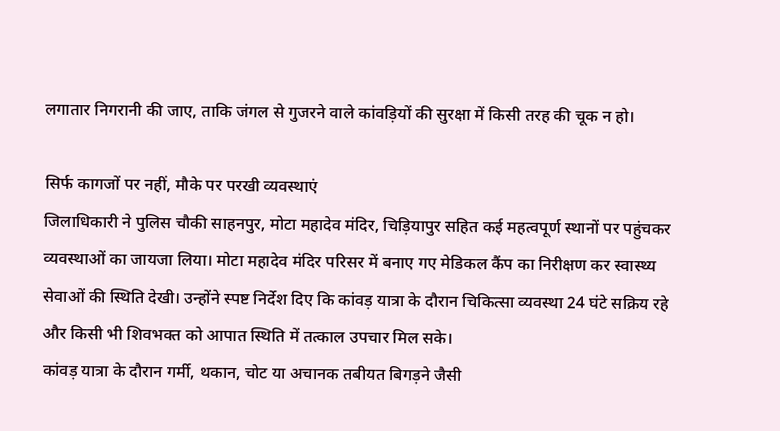लगातार निगरानी की जाए, ताकि जंगल से गुजरने वाले कांवड़ियों की सुरक्षा में किसी तरह की चूक न हो।

सिर्फ कागजों पर नहीं, मौके पर परखी व्यवस्थाएं
जिलाधिकारी ने पुलिस चौकी साहनपुर, मोटा महादेव मंदिर, चिड़ियापुर सहित कई महत्वपूर्ण स्थानों पर पहुंचकर व्यवस्थाओं का जायजा लिया। मोटा महादेव मंदिर परिसर में बनाए गए मेडिकल कैंप का निरीक्षण कर स्वास्थ्य सेवाओं की स्थिति देखी। उन्होंने स्पष्ट निर्देश दिए कि कांवड़ यात्रा के दौरान चिकित्सा व्यवस्था 24 घंटे सक्रिय रहे और किसी भी शिवभक्त को आपात स्थिति में तत्काल उपचार मिल सके।
कांवड़ यात्रा के दौरान गर्मी, थकान, चोट या अचानक तबीयत बिगड़ने जैसी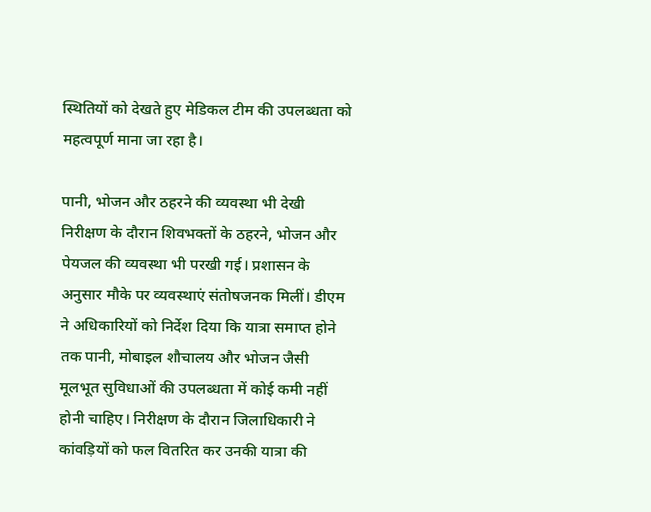स्थितियों को देखते हुए मेडिकल टीम की उपलब्धता को महत्वपूर्ण माना जा रहा है।

पानी, भोजन और ठहरने की व्यवस्था भी देखी
निरीक्षण के दौरान शिवभक्तों के ठहरने, भोजन और पेयजल की व्यवस्था भी परखी गई। प्रशासन के अनुसार मौके पर व्यवस्थाएं संतोषजनक मिलीं। डीएम ने अधिकारियों को निर्देश दिया कि यात्रा समाप्त होने तक पानी, मोबाइल शौचालय और भोजन जैसी मूलभूत सुविधाओं की उपलब्धता में कोई कमी नहीं होनी चाहिए। निरीक्षण के दौरान जिलाधिकारी ने कांवड़ियों को फल वितरित कर उनकी यात्रा की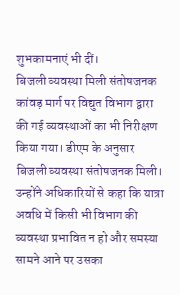शुभकामनाएं भी दीं।
बिजली व्यवस्था मिली संतोषजनक
कांवड़ मार्ग पर विद्युत विभाग द्वारा की गई व्यवस्थाओं का भी निरीक्षण किया गया। डीएम के अनुसार बिजली व्यवस्था संतोषजनक मिली। उन्होंने अधिकारियों से कहा कि यात्रा अवधि में किसी भी विभाग की व्यवस्था प्रभावित न हो और समस्या सामने आने पर उसका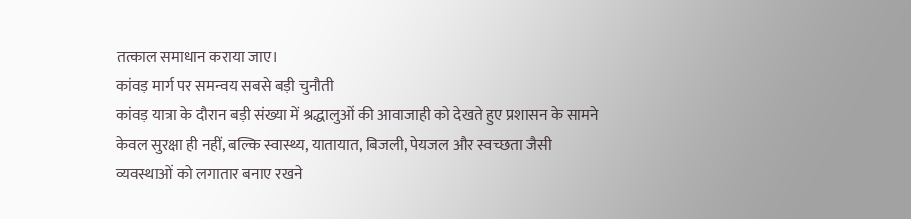तत्काल समाधान कराया जाए।
कांवड़ मार्ग पर समन्वय सबसे बड़ी चुनौती
कांवड़ यात्रा के दौरान बड़ी संख्या में श्रद्धालुओं की आवाजाही को देखते हुए प्रशासन के सामने केवल सुरक्षा ही नहीं, बल्कि स्वास्थ्य, यातायात, बिजली, पेयजल और स्वच्छता जैसी व्यवस्थाओं को लगातार बनाए रखने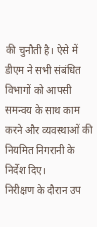की चुनौती है। ऐसे में डीएम ने सभी संबंधित विभागों को आपसी समन्वय के साथ काम करने और व्यवस्थाओं की नियमित निगरानी के निर्देश दिए।
निरीक्षण के दौरान उप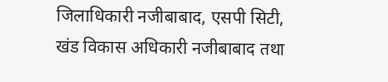जिलाधिकारी नजीबाबाद, एसपी सिटी, खंड विकास अधिकारी नजीबाबाद तथा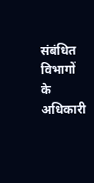संबंधित विभागों के अधिकारी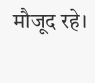मौजूद रहे।